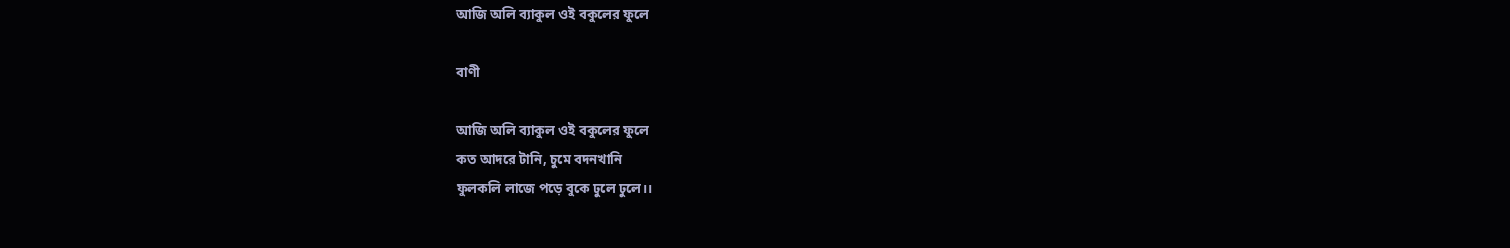আজি অলি ব‍্যাকুল ওই বকুলের ফুলে

বাণী

আজি অলি ব‍্যাকুল ওই বকুলের ফুলে
কত আদরে টানি, চুমে বদনখানি
ফুলকলি লাজে পড়ে বুকে ঢুলে ঢুলে।।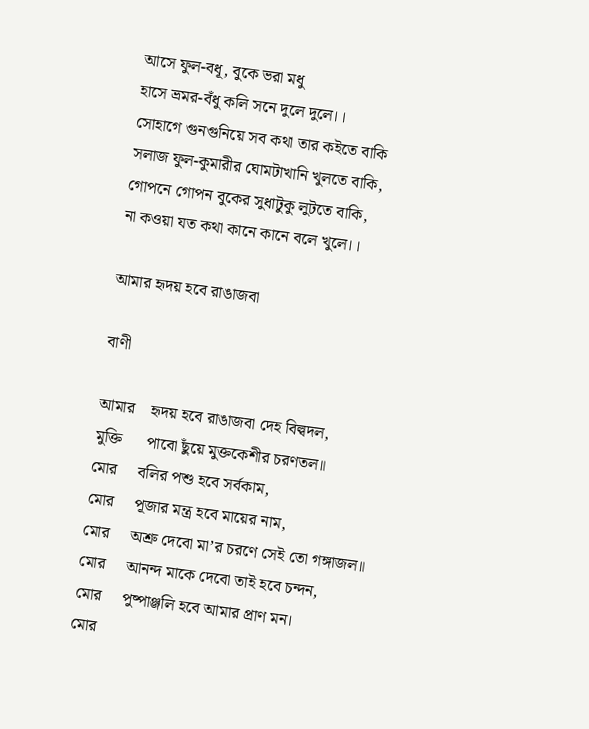আসে ফুল-বধূ, বুকে ভরা মধু
হাসে ভ্রমর-বঁধু কলি সনে দুলে দুলে।।
সোহাগে গুনগুনিয়ে সব কথা তার কইতে বাকি
সলাজ ফুল-কুমারীর ঘোমটাখানি খুলতে বাকি,
গোপনে গোপন বুকের সুধাটুকু লুটতে বাকি,
না কওয়া যত কথা কানে কানে বলে খুলে।।

আমার হৃদয় হবে রাঙাজবা

বাণী

আমার    হৃদয় হবে রাঙাজবা দেহ বিল্বদল,
মুক্তি      পাবো ছুঁয়ে মুক্তকেশীর চরণতল॥
মোর     বলির পশু হবে সর্বকাম,
মোর     পূজার মন্ত্র হবে মায়ের নাম,
মোর     অশ্রু দেবো মা’র চরণে সেই তো গঙ্গাজল॥
মোর     আনন্দ মাকে দেবো তাই হবে চন্দন,
মোর     পুষ্পাঞ্জলি হবে আমার প্রাণ মন।
মোর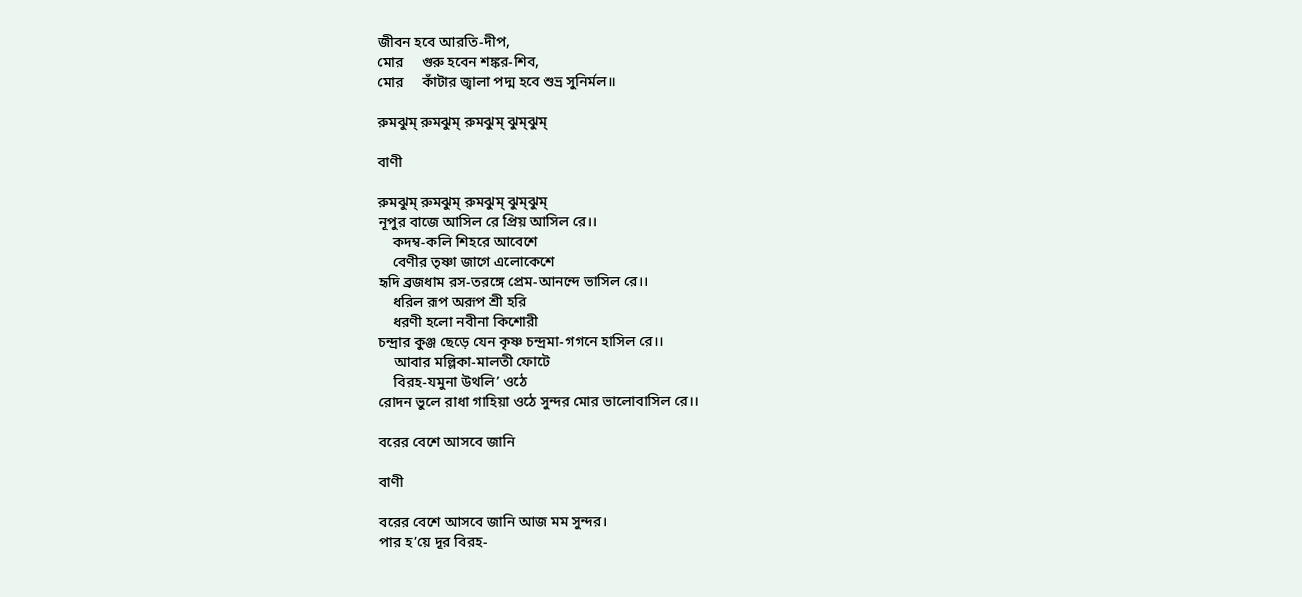জীবন হবে আরতি-দীপ,
মোর     গুরু হবেন শঙ্কর-শিব,
মোর     কাঁটার জ্বালা পদ্ম হবে শুভ্র সুনির্মল॥

রুমঝুম্ রুমঝুম্ রুমঝুম্ ঝুম্‌ঝুম্‌

বাণী

রুমঝুম্ রুমঝুম্ রুমঝুম্ ঝুম্‌ঝুম্‌
নূপুর বাজে আসিল রে প্রিয় আসিল রে।।
    কদম্ব-কলি শিহরে আবেশে
    বেণীর তৃষ্ণা জাগে এলোকেশে
হৃদি ব্রজধাম রস-তরঙ্গে প্রেম-আনন্দে ভাসিল রে।।
    ধরিল রূপ অরূপ শ্রী হরি
    ধরণী হলো নবীনা কিশোরী
চন্দ্রার কুঞ্জ ছেড়ে যেন কৃষ্ণ চন্দ্রমা-গগনে হাসিল রে।।
    আবার মল্লিকা-মালতী ফোটে
    বিরহ-যমুনা উথলি’ ওঠে
রোদন ভুলে রাধা গাহিয়া ওঠে সুন্দর মোর ভালোবাসিল রে।।

বরের বেশে আসবে জানি

বাণী

বরের বেশে আসবে জানি আজ মম সুন্দর।
পার হ’য়ে দূর বিরহ-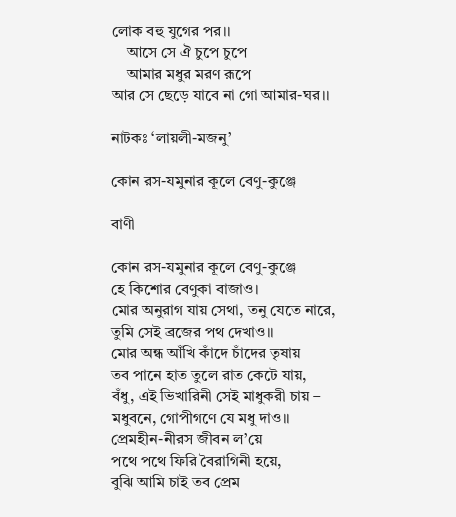লোক বহু যুগের পর।।
    আসে সে ঐ চুপে চুপে
    আমার মধুর মরণ রূপে
আর সে ছেড়ে যাবে না গো আমার-ঘর।।

নাটকঃ ‘লায়লী-মজনু’

কোন রস-যমুনার কূলে বেণু-কুঞ্জে

বাণী

কোন রস-যমুনার কূলে বেণু-কুঞ্জে
হে কিশোর বেণুকা বাজাও।
মোর অনুরাগ যায় সেথা, তনু যেতে নারে,
তুমি সেই ব্রজের পথ দেখাও।।
মোর অন্ধ আঁখি কাঁদে চাঁদের তৃষায়
তব পানে হাত তুলে রাত কেটে যায়,
বঁধু, এই ভিখারিনী সেই মাধুকরী চায় –
মধুবনে, গোপীগণে যে মধু দাও।।
প্রেমহীন-নীরস জীবন ল’য়ে
পথে পথে ফিরি বৈরাগিনী হয়ে,
বুঝি আমি চাই তব প্রেম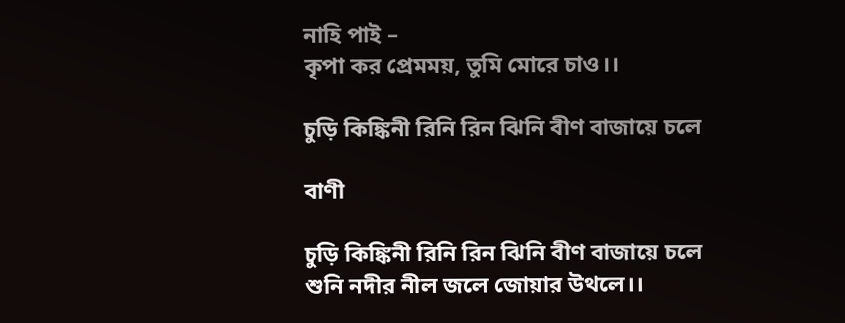নাহি পাই –
কৃপা কর প্রেমময়, তুমি মোরে চাও।।

চুড়ি কিঙ্কিনী রিনি রিন ঝিনি বীণ বাজায়ে চলে

বাণী

চুড়ি কিঙ্কিনী রিনি রিন ঝিনি বীণ বাজায়ে চলে
শুনি নদীর নীল জলে জোয়ার উথলে।।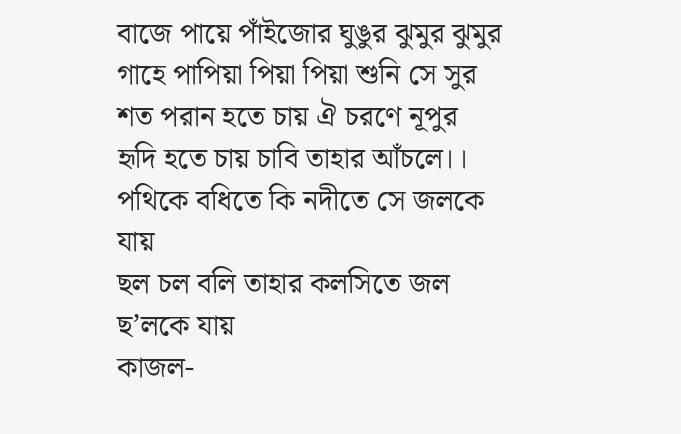বাজে পায়ে পাঁইজোর ঘুঙুর ঝুমুর ঝুমুর
গাহে পাপিয়া পিয়া পিয়া শুনি সে সুর
শত পরান হতে চায় ঐ চরণে নূপুর
হৃদি হতে চায় চাবি তাহার আঁচলে।।
পথিকে বধিতে কি নদীতে সে জলকে যায়
ছল চল বলি তাহার কলসিতে জল ছ’লকে যায়
কাজল-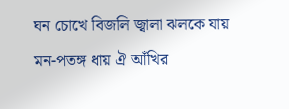ঘন চোখে বিজলি জ্বালা ঝলকে যায়
মন-পতঙ্গ ধায় ঐ আঁখির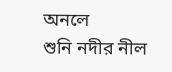অনলে
শুনি নদীর নীল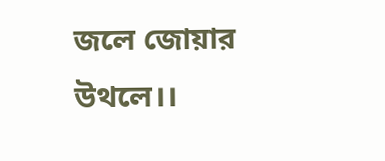জলে জোয়ার উথলে।।